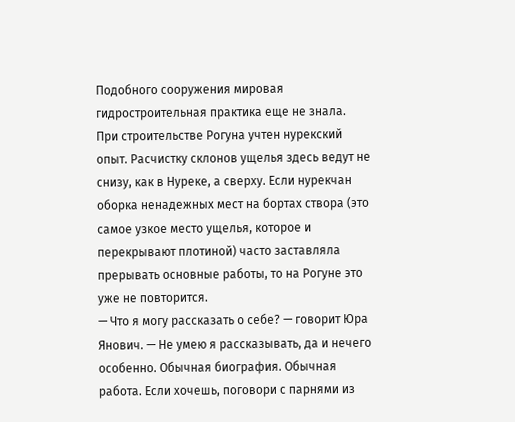Подобного сооружения мировая гидростроительная практика еще не знала. При строительстве Рогуна учтен нурекский опыт. Расчистку склонов ущелья здесь ведут не снизу, как в Нуреке, а сверху. Если нурекчан оборка ненадежных мест на бортах створа (это самое узкое место ущелья, которое и перекрывают плотиной) часто заставляла прерывать основные работы, то на Рогуне это уже не повторится.
— Что я могу рассказать о себе? — говорит Юра Янович. — Не умею я рассказывать, да и нечего особенно. Обычная биография. Обычная работа. Если хочешь, поговори с парнями из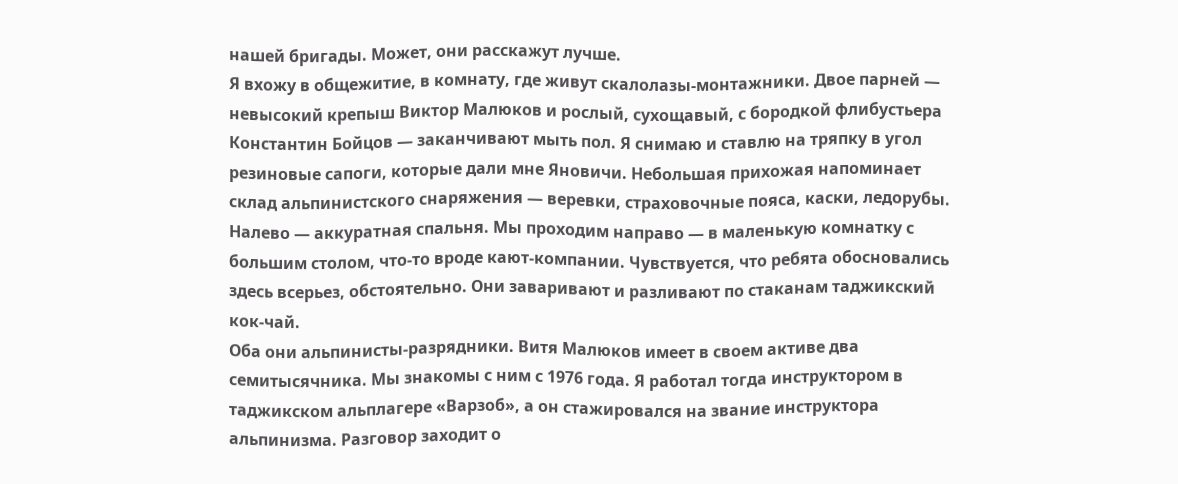нашей бригады. Может, они расскажут лучше.
Я вхожу в общежитие, в комнату, где живут скалолазы-монтажники. Двое парней — невысокий крепыш Виктор Малюков и рослый, сухощавый, с бородкой флибустьера Константин Бойцов — заканчивают мыть пол. Я снимаю и ставлю на тряпку в угол резиновые сапоги, которые дали мне Яновичи. Небольшая прихожая напоминает склад альпинистского снаряжения — веревки, страховочные пояса, каски, ледорубы. Налево — аккуратная спальня. Мы проходим направо — в маленькую комнатку с большим столом, что-то вроде кают-компании. Чувствуется, что ребята обосновались здесь всерьез, обстоятельно. Они заваривают и разливают по стаканам таджикский кок-чай.
Оба они альпинисты-разрядники. Витя Малюков имеет в своем активе два семитысячника. Мы знакомы с ним с 1976 года. Я работал тогда инструктором в таджикском альплагере «Варзоб», а он стажировался на звание инструктора альпинизма. Разговор заходит о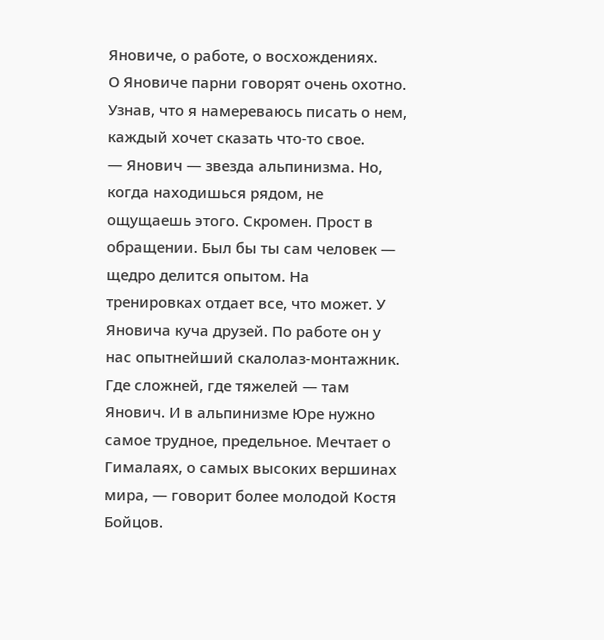Яновиче, о работе, о восхождениях.
О Яновиче парни говорят очень охотно. Узнав, что я намереваюсь писать о нем, каждый хочет сказать что-то свое.
— Янович — звезда альпинизма. Но, когда находишься рядом, не ощущаешь этого. Скромен. Прост в обращении. Был бы ты сам человек — щедро делится опытом. На тренировках отдает все, что может. У Яновича куча друзей. По работе он у нас опытнейший скалолаз-монтажник. Где сложней, где тяжелей — там Янович. И в альпинизме Юре нужно самое трудное, предельное. Мечтает о Гималаях, о самых высоких вершинах мира, — говорит более молодой Костя Бойцов.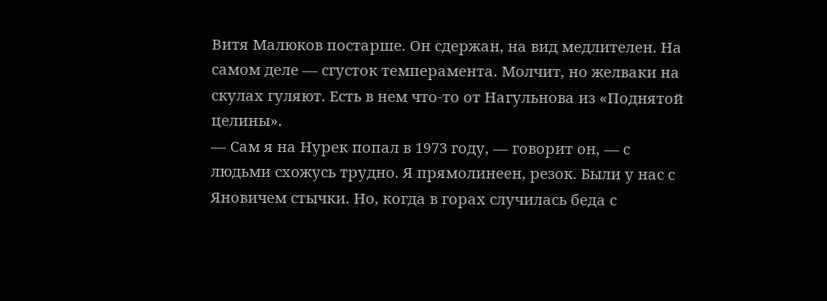Витя Малюков постарше. Он сдержан, на вид медлителен. На самом деле — сгусток темперамента. Молчит, но желваки на скулах гуляют. Есть в нем что-то от Нагульнова из «Поднятой целины».
— Сам я на Нурек попал в 1973 году, — говорит он, — с людьми схожусь трудно. Я прямолинеен, резок. Были у нас с Яновичем стычки. Но, когда в горах случилась беда с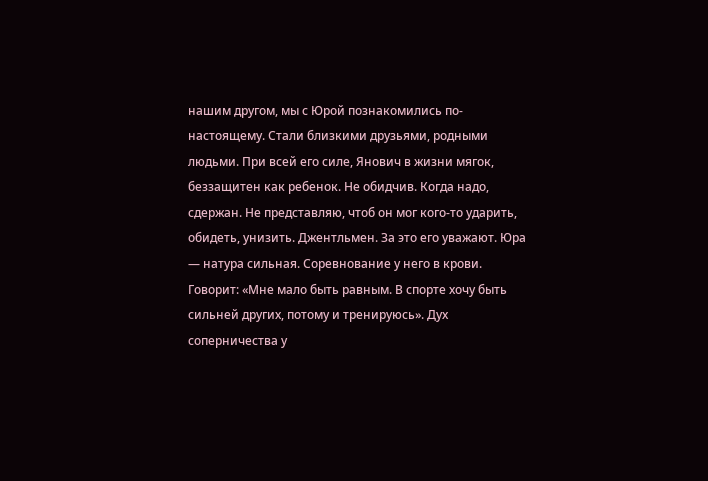нашим другом, мы с Юрой познакомились по-настоящему. Стали близкими друзьями, родными людьми. При всей его силе, Янович в жизни мягок, беззащитен как ребенок. Не обидчив. Когда надо, сдержан. Не представляю, чтоб он мог кого-то ударить, обидеть, унизить. Джентльмен. За это его уважают. Юра — натура сильная. Соревнование у него в крови. Говорит: «Мне мало быть равным. В спорте хочу быть сильней других, потому и тренируюсь». Дух соперничества у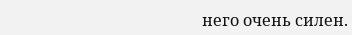него очень силен.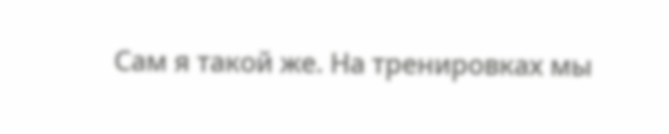Сам я такой же. На тренировках мы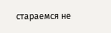стараемся не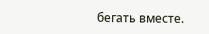бегать вместе.